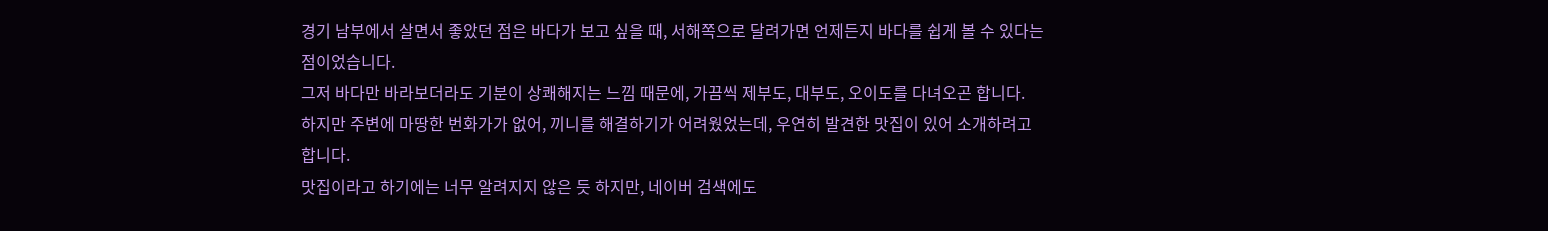경기 남부에서 살면서 좋았던 점은 바다가 보고 싶을 때, 서해쪽으로 달려가면 언제든지 바다를 쉽게 볼 수 있다는 점이었습니다.
그저 바다만 바라보더라도 기분이 상쾌해지는 느낌 때문에, 가끔씩 제부도, 대부도, 오이도를 다녀오곤 합니다.
하지만 주변에 마땅한 번화가가 없어, 끼니를 해결하기가 어려웠었는데, 우연히 발견한 맛집이 있어 소개하려고 합니다.
맛집이라고 하기에는 너무 알려지지 않은 듯 하지만, 네이버 검색에도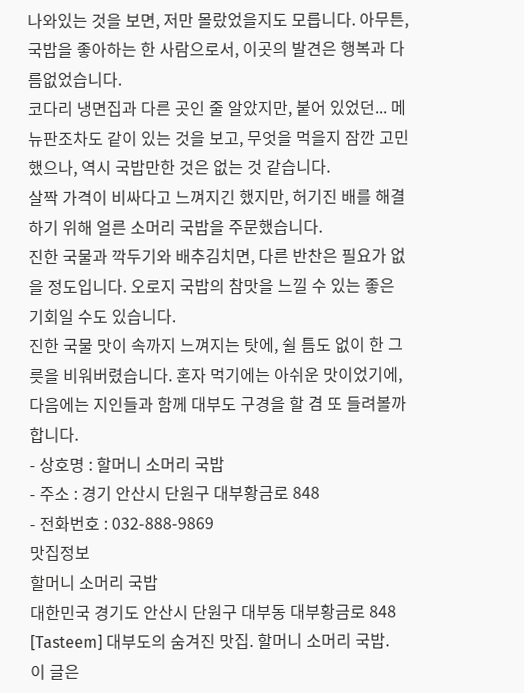나와있는 것을 보면, 저만 몰랐었을지도 모릅니다. 아무튼, 국밥을 좋아하는 한 사람으로서, 이곳의 발견은 행복과 다름없었습니다.
코다리 냉면집과 다른 곳인 줄 알았지만, 붙어 있었던... 메뉴판조차도 같이 있는 것을 보고, 무엇을 먹을지 잠깐 고민했으나, 역시 국밥만한 것은 없는 것 같습니다.
살짝 가격이 비싸다고 느껴지긴 했지만, 허기진 배를 해결하기 위해 얼른 소머리 국밥을 주문했습니다.
진한 국물과 깍두기와 배추김치면, 다른 반찬은 필요가 없을 정도입니다. 오로지 국밥의 참맛을 느낄 수 있는 좋은 기회일 수도 있습니다.
진한 국물 맛이 속까지 느껴지는 탓에, 쉴 틈도 없이 한 그릇을 비워버렸습니다. 혼자 먹기에는 아쉬운 맛이었기에, 다음에는 지인들과 함께 대부도 구경을 할 겸 또 들려볼까 합니다.
- 상호명 : 할머니 소머리 국밥
- 주소 : 경기 안산시 단원구 대부황금로 848
- 전화번호 : 032-888-9869
맛집정보
할머니 소머리 국밥
대한민국 경기도 안산시 단원구 대부동 대부황금로 848
[Tasteem] 대부도의 숨겨진 맛집. 할머니 소머리 국밥.
이 글은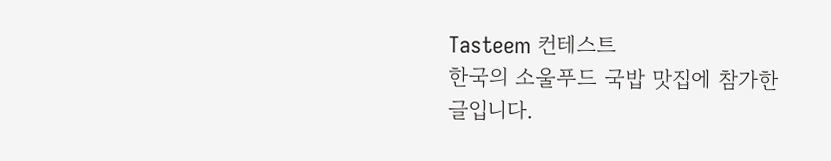Tasteem 컨테스트
한국의 소울푸드 국밥 맛집에 참가한 글입니다.